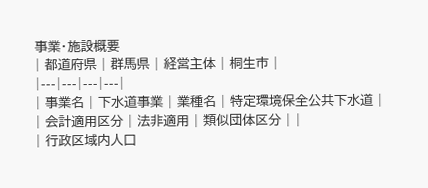事業・施設概要
| 都道府県 | 群馬県 | 経営主体 | 桐生市 |
|---|---|---|---|
| 事業名 | 下水道事業 | 業種名 | 特定環境保全公共下水道 |
| 会計適用区分 | 法非適用 | 類似団体区分 | |
| 行政区域内人口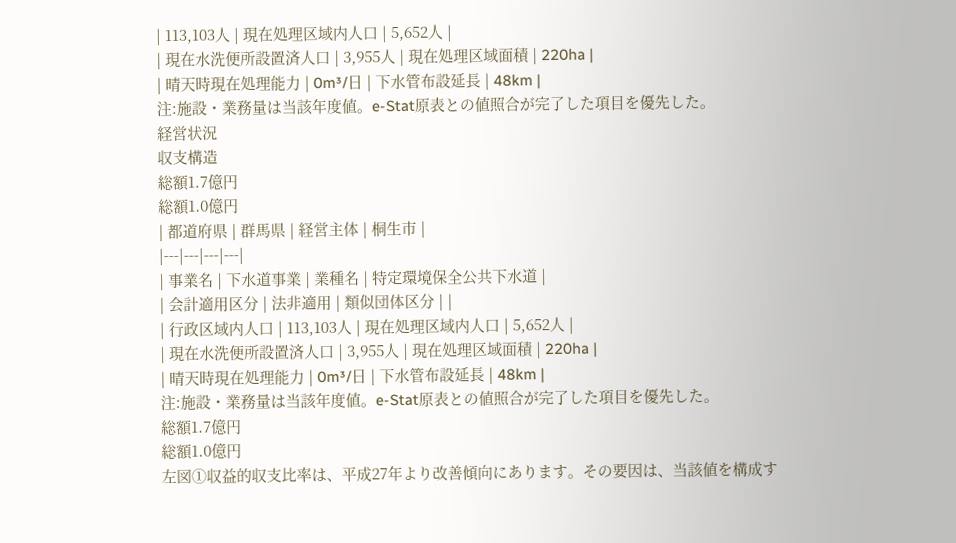| 113,103人 | 現在処理区域内人口 | 5,652人 |
| 現在水洗便所設置済人口 | 3,955人 | 現在処理区域面積 | 220ha |
| 晴天時現在処理能力 | 0m³/日 | 下水管布設延長 | 48km |
注:施設・業務量は当該年度値。e-Stat原表との値照合が完了した項目を優先した。
経営状況
収支構造
総額1.7億円
総額1.0億円
| 都道府県 | 群馬県 | 経営主体 | 桐生市 |
|---|---|---|---|
| 事業名 | 下水道事業 | 業種名 | 特定環境保全公共下水道 |
| 会計適用区分 | 法非適用 | 類似団体区分 | |
| 行政区域内人口 | 113,103人 | 現在処理区域内人口 | 5,652人 |
| 現在水洗便所設置済人口 | 3,955人 | 現在処理区域面積 | 220ha |
| 晴天時現在処理能力 | 0m³/日 | 下水管布設延長 | 48km |
注:施設・業務量は当該年度値。e-Stat原表との値照合が完了した項目を優先した。
総額1.7億円
総額1.0億円
左図①収益的収支比率は、平成27年より改善傾向にあります。その要因は、当該値を構成す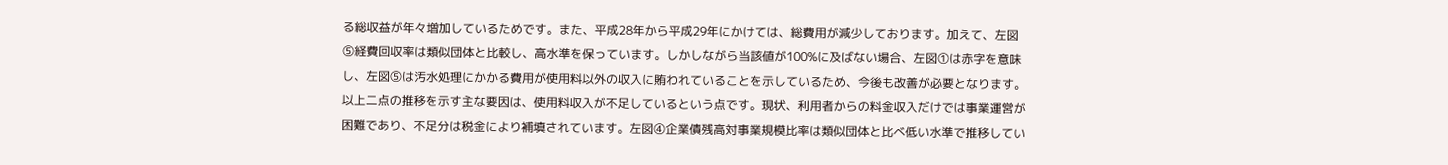る総収益が年々増加しているためです。また、平成28年から平成29年にかけては、総費用が減少しております。加えて、左図⑤経費回収率は類似団体と比較し、高水準を保っています。しかしながら当該値が100%に及ばない場合、左図①は赤字を意味し、左図⑤は汚水処理にかかる費用が使用料以外の収入に賄われていることを示しているため、今後も改善が必要となります。以上二点の推移を示す主な要因は、使用料収入が不足しているという点です。現状、利用者からの料金収入だけでは事業運営が困難であり、不足分は税金により補填されています。左図④企業債残高対事業規模比率は類似団体と比べ低い水準で推移してい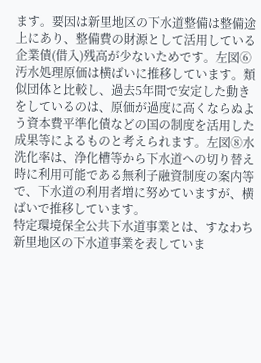ます。要因は新里地区の下水道整備は整備途上にあり、整備費の財源として活用している企業債(借入)残高が少ないためです。左図⑥汚水処理原価は横ばいに推移しています。類似団体と比較し、過去5年間で安定した動きをしているのは、原価が過度に高くならぬよう資本費平準化債などの国の制度を活用した成果等によるものと考えられます。左図⑧水洗化率は、浄化槽等から下水道への切り替え時に利用可能である無利子融資制度の案内等で、下水道の利用者増に努めていますが、横ばいで推移しています。
特定環境保全公共下水道事業とは、すなわち新里地区の下水道事業を表していま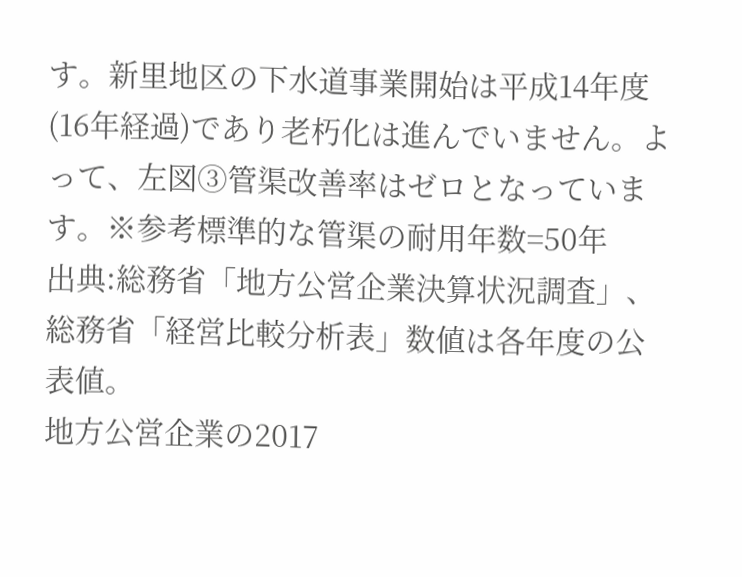す。新里地区の下水道事業開始は平成14年度(16年経過)であり老朽化は進んでいません。よって、左図③管渠改善率はゼロとなっています。※参考標準的な管渠の耐用年数=50年
出典:総務省「地方公営企業決算状況調査」、総務省「経営比較分析表」数値は各年度の公表値。
地方公営企業の2017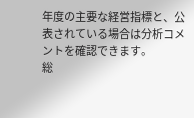年度の主要な経営指標と、公表されている場合は分析コメントを確認できます。
総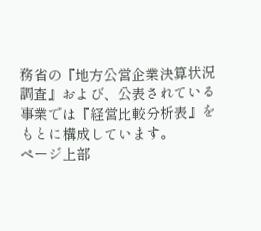務省の『地方公営企業決算状況調査』および、公表されている事業では『経営比較分析表』をもとに構成しています。
ページ上部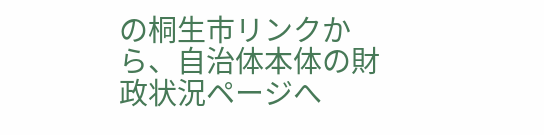の桐生市リンクから、自治体本体の財政状況ページへ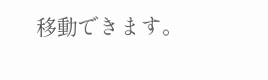移動できます。